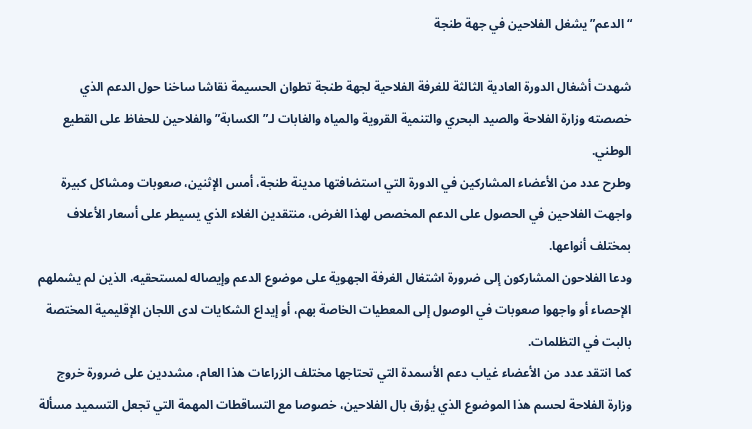“الدعم” يشغل الفلاحين في جهة طنجة

شهدت أشغال الدورة العادية الثالثة للغرفة الفلاحية لجهة طنجة تطوان الحسيمة نقاشا ساخنا حول الدعم الذي خصصته وزارة الفلاحة والصيد البحري والتنمية القروية والمياه والغابات لـ”الكسابة” والفلاحين للحفاظ على القطيع الوطني.
وطرح عدد من الأعضاء المشاركين في الدورة التي استضافتها مدينة طنجة، أمس الإثنين، صعوبات ومشاكل كبيرة واجهت الفلاحين في الحصول على الدعم المخصص لهذا الغرض، منتقدين الغلاء الذي يسيطر على أسعار الأعلاف بمختلف أنواعها.
ودعا الفلاحون المشاركون إلى ضرورة اشتغال الغرفة الجهوية على موضوع الدعم وإيصاله لمستحقيه، الذين لم يشملهم الإحصاء أو واجهوا صعوبات في الوصول إلى المعطيات الخاصة بهم، أو إيداع الشكايات لدى اللجان الإقليمية المختصة بالبت في التظلمات.
كما انتقد عدد من الأعضاء غياب دعم الأسمدة التي تحتاجها مختلف الزراعات هذا العام، مشددين على ضرورة خروج وزارة الفلاحة لحسم هذا الموضوع الذي يؤرق بال الفلاحين، خصوصا مع التساقطات المهمة التي تجعل التسميد مسألة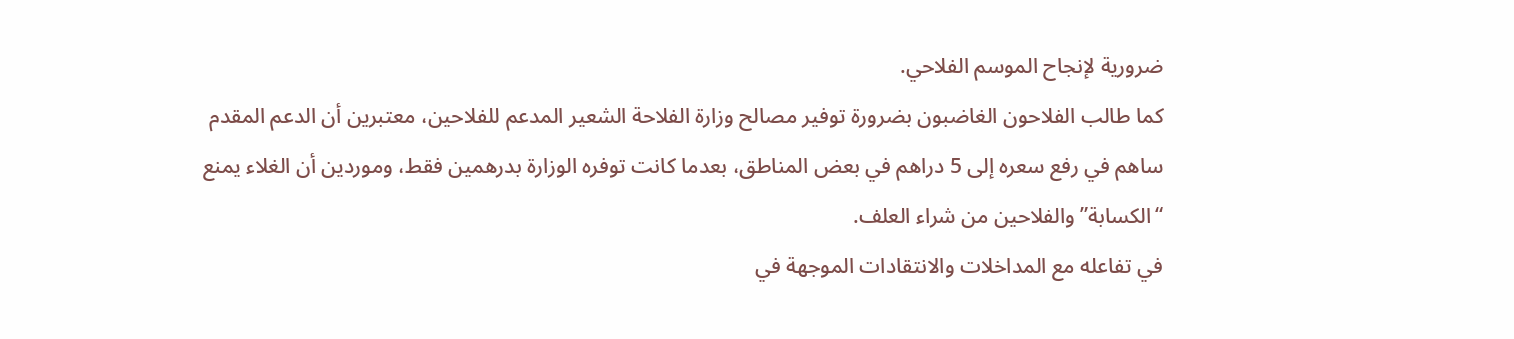ضرورية لإنجاح الموسم الفلاحي.
كما طالب الفلاحون الغاضبون بضرورة توفير مصالح وزارة الفلاحة الشعير المدعم للفلاحين، معتبرين أن الدعم المقدم ساهم في رفع سعره إلى 5 دراهم في بعض المناطق، بعدما كانت توفره الوزارة بدرهمين فقط، وموردين أن الغلاء يمنع “الكسابة” والفلاحين من شراء العلف.
في تفاعله مع المداخلات والانتقادات الموجهة في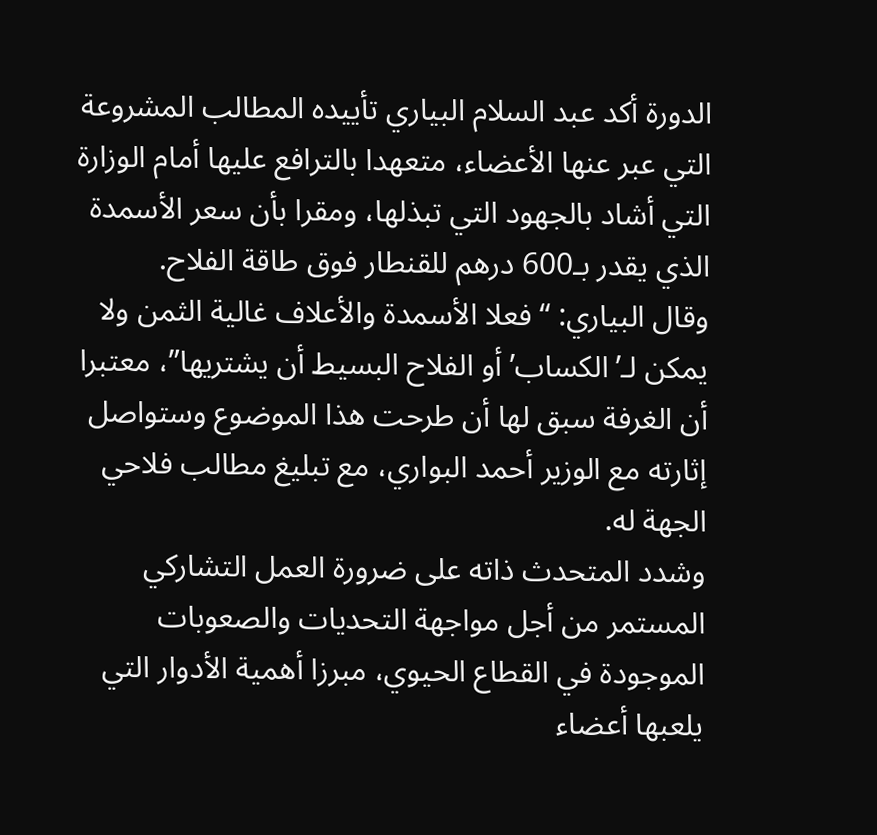الدورة أكد عبد السلام البياري تأييده المطالب المشروعة التي عبر عنها الأعضاء، متعهدا بالترافع عليها أمام الوزارة التي أشاد بالجهود التي تبذلها، ومقرا بأن سعر الأسمدة الذي يقدر بـ600 درهم للقنطار فوق طاقة الفلاح.
وقال البياري: “فعلا الأسمدة والأعلاف غالية الثمن ولا يمكن لـ’الكساب’ أو الفلاح البسيط أن يشتريها”، معتبرا أن الغرفة سبق لها أن طرحت هذا الموضوع وستواصل إثارته مع الوزير أحمد البواري، مع تبليغ مطالب فلاحي الجهة له.
وشدد المتحدث ذاته على ضرورة العمل التشاركي المستمر من أجل مواجهة التحديات والصعوبات الموجودة في القطاع الحيوي، مبرزا أهمية الأدوار التي يلعبها أعضاء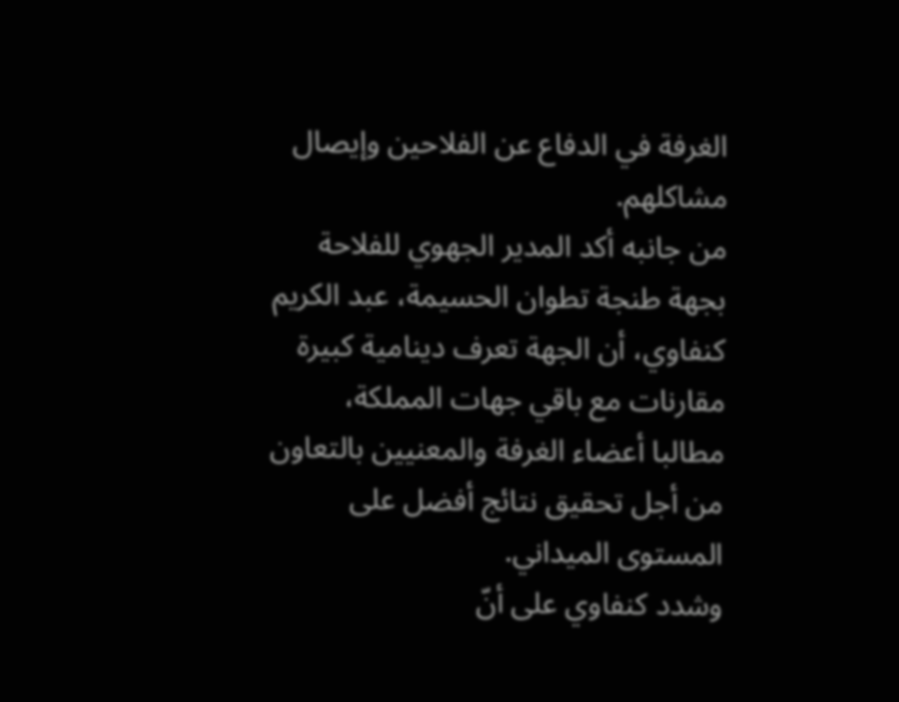الغرفة في الدفاع عن الفلاحين وإيصال مشاكلهم.
من جانبه أكد المدير الجهوي للفلاحة بجهة طنجة تطوان الحسيمة، عبد الكريم كنفاوي، أن الجهة تعرف دينامية كبيرة مقارنات مع باقي جهات المملكة، مطالبا أعضاء الغرفة والمعنيين بالتعاون من أجل تحقيق نتائج أفضل على المستوى الميداني.
وشدد كنفاوي على أنّ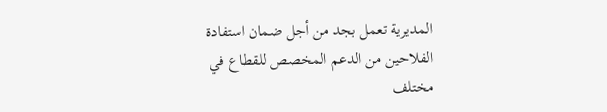المديرية تعمل بجد من أجل ضمان استفادة الفلاحين من الدعم المخصص للقطاع في مختلف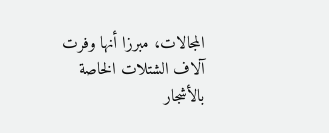المجالات، مبرزا أنها وفرت آلاف الشتلات الخاصة بالأشجار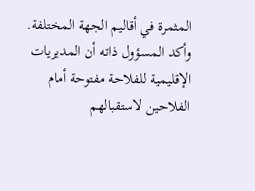المثمرة في أقاليم الجهة المختلفة.
وأكد المسؤول ذاته أن المديريات الإقليمية للفلاحة مفتوحة أمام الفلاحين لاستقبالهم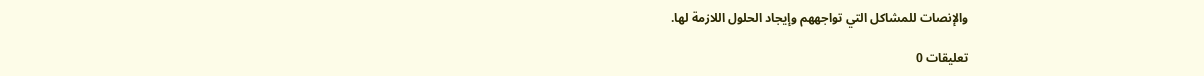والإنصات للمشاكل التي تواجههم وإيجاد الحلول اللازمة لها.

تعليقات 0